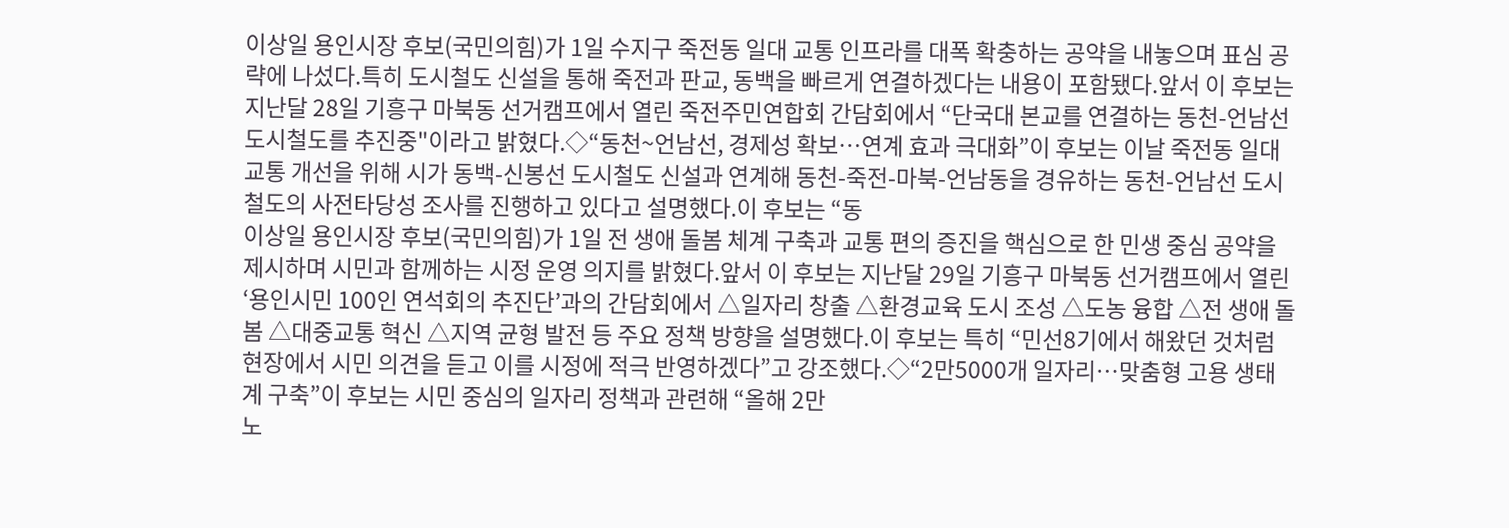이상일 용인시장 후보(국민의힘)가 1일 수지구 죽전동 일대 교통 인프라를 대폭 확충하는 공약을 내놓으며 표심 공략에 나섰다.특히 도시철도 신설을 통해 죽전과 판교, 동백을 빠르게 연결하겠다는 내용이 포함됐다.앞서 이 후보는 지난달 28일 기흥구 마북동 선거캠프에서 열린 죽전주민연합회 간담회에서 “단국대 본교를 연결하는 동천-언남선 도시철도를 추진중"이라고 밝혔다.◇“동천~언남선, 경제성 확보…연계 효과 극대화”이 후보는 이날 죽전동 일대 교통 개선을 위해 시가 동백-신봉선 도시철도 신설과 연계해 동천-죽전-마북-언남동을 경유하는 동천-언남선 도시철도의 사전타당성 조사를 진행하고 있다고 설명했다.이 후보는 “동
이상일 용인시장 후보(국민의힘)가 1일 전 생애 돌봄 체계 구축과 교통 편의 증진을 핵심으로 한 민생 중심 공약을 제시하며 시민과 함께하는 시정 운영 의지를 밝혔다.앞서 이 후보는 지난달 29일 기흥구 마북동 선거캠프에서 열린 ‘용인시민 100인 연석회의 추진단’과의 간담회에서 △일자리 창출 △환경교육 도시 조성 △도농 융합 △전 생애 돌봄 △대중교통 혁신 △지역 균형 발전 등 주요 정책 방향을 설명했다.이 후보는 특히 “민선8기에서 해왔던 것처럼 현장에서 시민 의견을 듣고 이를 시정에 적극 반영하겠다”고 강조했다.◇“2만5000개 일자리…맞춤형 고용 생태계 구축”이 후보는 시민 중심의 일자리 정책과 관련해 “올해 2만
노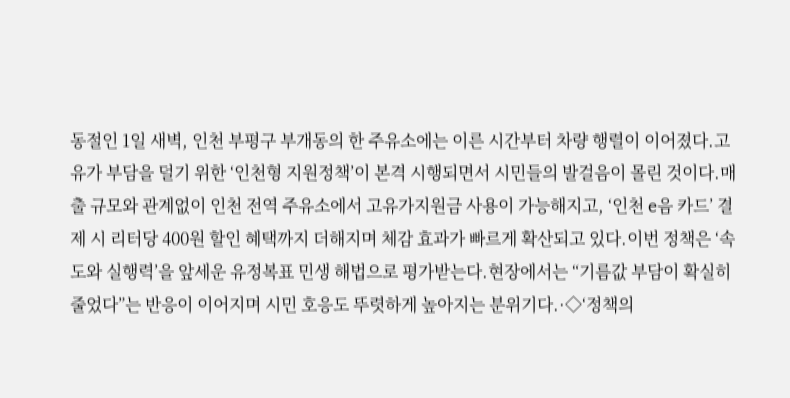동절인 1일 새벽, 인천 부평구 부개동의 한 주유소에는 이른 시간부터 차량 행렬이 이어졌다.고유가 부담을 덜기 위한 ‘인천형 지원정책’이 본격 시행되면서 시민들의 발걸음이 몰린 것이다.매출 규모와 관계없이 인천 전역 주유소에서 고유가지원금 사용이 가능해지고, ‘인천 e음 카드’ 결제 시 리터당 400원 할인 혜택까지 더해지며 체감 효과가 빠르게 확산되고 있다.이번 정책은 ‘속도와 실행력’을 앞세운 유정복표 민생 해법으로 평가받는다.현장에서는 “기름값 부담이 확실히 줄었다”는 반응이 이어지며 시민 호응도 뚜렷하게 높아지는 분위기다.·◇‘정책의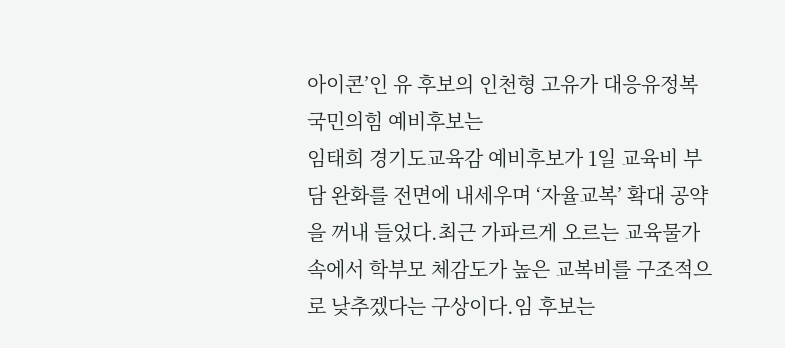아이콘’인 유 후보의 인천형 고유가 대응유정복 국민의힘 예비후보는
임태희 경기도교육감 예비후보가 1일 교육비 부담 완화를 전면에 내세우며 ‘자율교복’ 확대 공약을 꺼내 들었다.최근 가파르게 오르는 교육물가 속에서 학부모 체감도가 높은 교복비를 구조적으로 낮추겠다는 구상이다.임 후보는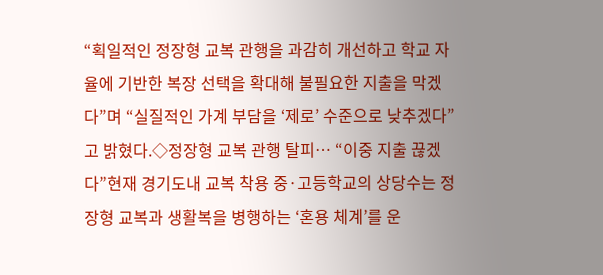“획일적인 정장형 교복 관행을 과감히 개선하고 학교 자율에 기반한 복장 선택을 확대해 불필요한 지출을 막겠다”며 “실질적인 가계 부담을 ‘제로’ 수준으로 낮추겠다”고 밝혔다.◇정장형 교복 관행 탈피… “이중 지출 끊겠다”현재 경기도내 교복 착용 중·고등학교의 상당수는 정장형 교복과 생활복을 병행하는 ‘혼용 체계’를 운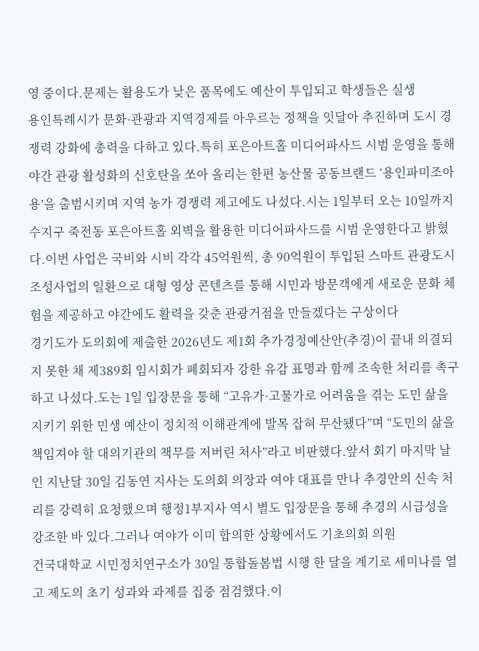영 중이다.문제는 활용도가 낮은 품목에도 예산이 투입되고 학생들은 실생
용인특례시가 문화·관광과 지역경제를 아우르는 정책을 잇달아 추진하며 도시 경쟁력 강화에 총력을 다하고 있다.특히 포은아트홀 미디어파사드 시범 운영을 통해 야간 관광 활성화의 신호탄을 쏘아 올리는 한편 농산물 공동브랜드 ‘용인파미조아용’을 출범시키며 지역 농가 경쟁력 제고에도 나섰다.시는 1일부터 오는 10일까지 수지구 죽전동 포은아트홀 외벽을 활용한 미디어파사드를 시범 운영한다고 밝혔다.이번 사업은 국비와 시비 각각 45억원씩, 총 90억원이 투입된 스마트 관광도시 조성사업의 일환으로 대형 영상 콘텐츠를 통해 시민과 방문객에게 새로운 문화 체험을 제공하고 야간에도 활력을 갖춘 관광거점을 만들겠다는 구상이다
경기도가 도의회에 제출한 2026년도 제1회 추가경정예산안(추경)이 끝내 의결되지 못한 채 제389회 임시회가 폐회되자 강한 유감 표명과 함께 조속한 처리를 촉구하고 나섰다.도는 1일 입장문을 통해 “고유가·고물가로 어려움을 겪는 도민 삶을 지키기 위한 민생 예산이 정치적 이해관계에 발목 잡혀 무산됐다”며 “도민의 삶을 책임져야 할 대의기관의 책무를 저버린 처사”라고 비판했다.앞서 회기 마지막 날인 지난달 30일 김동연 지사는 도의회 의장과 여야 대표를 만나 추경안의 신속 처리를 강력히 요청했으며 행정1부지사 역시 별도 입장문을 통해 추경의 시급성을 강조한 바 있다.그러나 여야가 이미 합의한 상황에서도 기초의회 의원
건국대학교 시민정치연구소가 30일 통합돌봄법 시행 한 달을 계기로 세미나를 열고 제도의 초기 성과와 과제를 집중 점검했다.이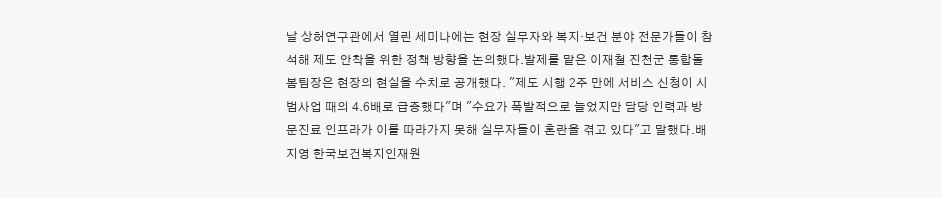날 상허연구관에서 열린 세미나에는 현장 실무자와 복지·보건 분야 전문가들이 참석해 제도 안착을 위한 정책 방향을 논의했다.발제를 맡은 이재철 진천군 통합돌봄팀장은 현장의 현실을 수치로 공개했다. "제도 시행 2주 만에 서비스 신청이 시범사업 때의 4.6배로 급증했다"며 "수요가 폭발적으로 늘었지만 담당 인력과 방문진료 인프라가 이를 따라가지 못해 실무자들이 혼란을 겪고 있다"고 말했다.배지영 한국보건복지인재원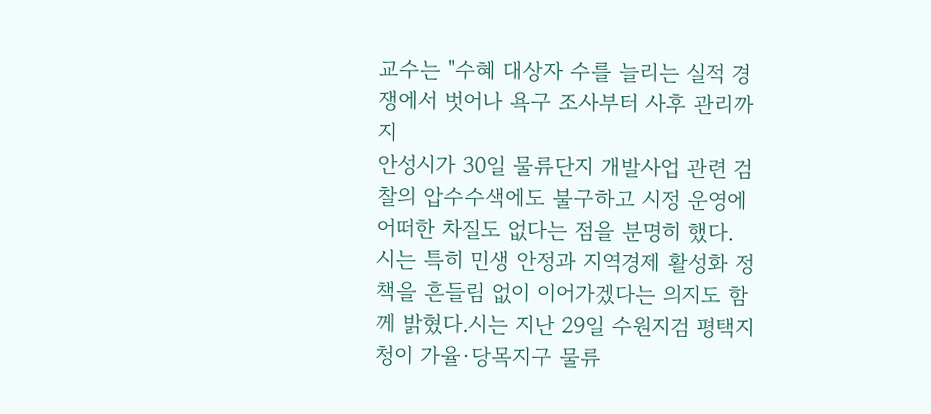교수는 "수혜 대상자 수를 늘리는 실적 경쟁에서 벗어나 욕구 조사부터 사후 관리까지
안성시가 30일 물류단지 개발사업 관련 검찰의 압수수색에도 불구하고 시정 운영에 어떠한 차질도 없다는 점을 분명히 했다. 시는 특히 민생 안정과 지역경제 활성화 정책을 흔들림 없이 이어가겠다는 의지도 함께 밝혔다.시는 지난 29일 수원지검 평택지청이 가율·당목지구 물류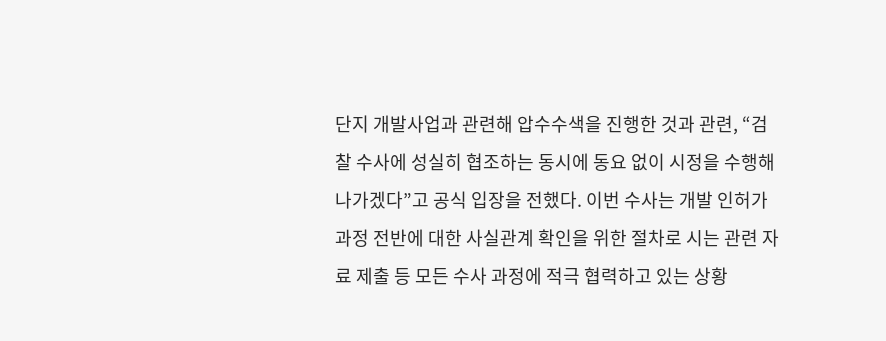단지 개발사업과 관련해 압수수색을 진행한 것과 관련, “검찰 수사에 성실히 협조하는 동시에 동요 없이 시정을 수행해 나가겠다”고 공식 입장을 전했다. 이번 수사는 개발 인허가 과정 전반에 대한 사실관계 확인을 위한 절차로 시는 관련 자료 제출 등 모든 수사 과정에 적극 협력하고 있는 상황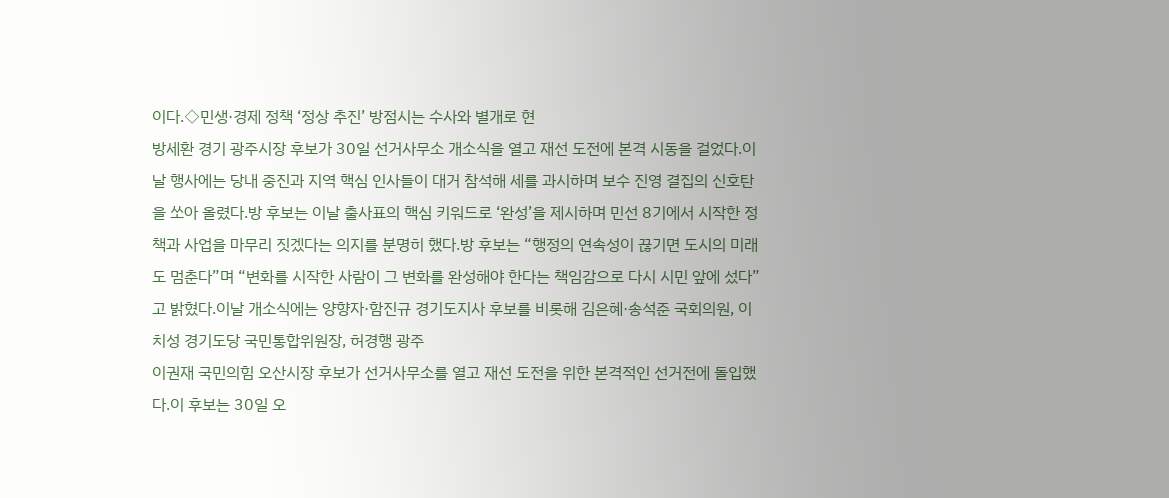이다.◇민생·경제 정책 ‘정상 추진’ 방점시는 수사와 별개로 현
방세환 경기 광주시장 후보가 30일 선거사무소 개소식을 열고 재선 도전에 본격 시동을 걸었다.이날 행사에는 당내 중진과 지역 핵심 인사들이 대거 참석해 세를 과시하며 보수 진영 결집의 신호탄을 쏘아 올렸다.방 후보는 이날 출사표의 핵심 키워드로 ‘완성’을 제시하며 민선 8기에서 시작한 정책과 사업을 마무리 짓겠다는 의지를 분명히 했다.방 후보는 “행정의 연속성이 끊기면 도시의 미래도 멈춘다”며 “변화를 시작한 사람이 그 변화를 완성해야 한다는 책임감으로 다시 시민 앞에 섰다”고 밝혔다.이날 개소식에는 양향자·함진규 경기도지사 후보를 비롯해 김은혜·송석준 국회의원, 이치성 경기도당 국민통합위원장, 허경행 광주
이권재 국민의힘 오산시장 후보가 선거사무소를 열고 재선 도전을 위한 본격적인 선거전에 돌입했다.이 후보는 30일 오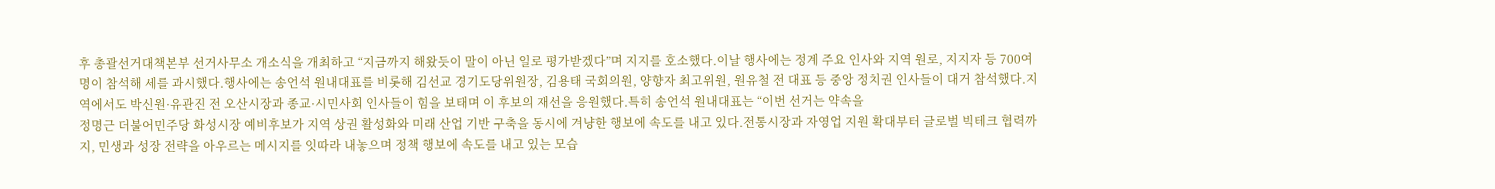후 총괄선거대책본부 선거사무소 개소식을 개최하고 “지금까지 해왔듯이 말이 아닌 일로 평가받겠다”며 지지를 호소했다.이날 행사에는 정계 주요 인사와 지역 원로, 지지자 등 700여 명이 참석해 세를 과시했다.행사에는 송언석 원내대표를 비롯해 김선교 경기도당위원장, 김용태 국회의원, 양향자 최고위원, 원유철 전 대표 등 중앙 정치권 인사들이 대거 참석했다.지역에서도 박신원·유관진 전 오산시장과 종교·시민사회 인사들이 힘을 보태며 이 후보의 재선을 응원했다.특히 송언석 원내대표는 “이번 선거는 약속을
정명근 더불어민주당 화성시장 예비후보가 지역 상권 활성화와 미래 산업 기반 구축을 동시에 겨냥한 행보에 속도를 내고 있다.전통시장과 자영업 지원 확대부터 글로벌 빅테크 협력까지, 민생과 성장 전략을 아우르는 메시지를 잇따라 내놓으며 정책 행보에 속도를 내고 있는 모습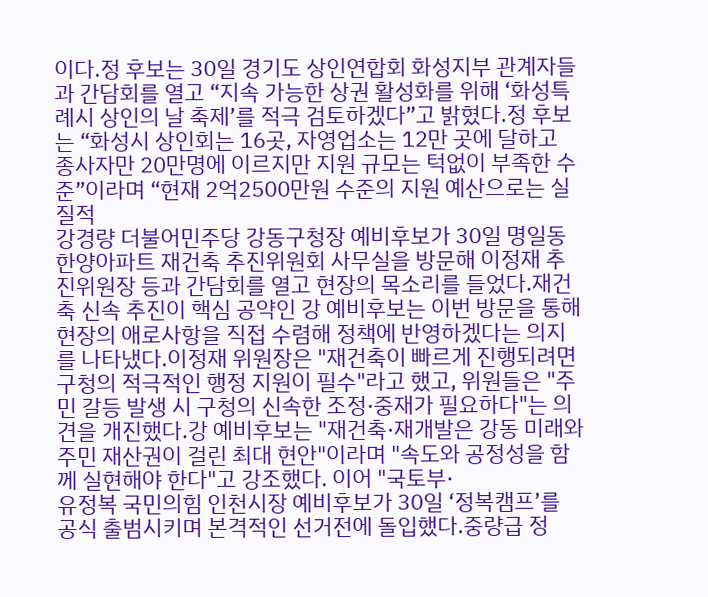이다.정 후보는 30일 경기도 상인연합회 화성지부 관계자들과 간담회를 열고 “지속 가능한 상권 활성화를 위해 ‘화성특례시 상인의 날 축제’를 적극 검토하겠다”고 밝혔다.정 후보는 “화성시 상인회는 16곳, 자영업소는 12만 곳에 달하고 종사자만 20만명에 이르지만 지원 규모는 턱없이 부족한 수준”이라며 “현재 2억2500만원 수준의 지원 예산으로는 실질적
강경량 더불어민주당 강동구청장 예비후보가 30일 명일동 한양아파트 재건축 추진위원회 사무실을 방문해 이정재 추진위원장 등과 간담회를 열고 현장의 목소리를 들었다.재건축 신속 추진이 핵심 공약인 강 예비후보는 이번 방문을 통해 현장의 애로사항을 직접 수렴해 정책에 반영하겠다는 의지를 나타냈다.이정재 위원장은 "재건축이 빠르게 진행되려면 구청의 적극적인 행정 지원이 필수"라고 했고, 위원들은 "주민 갈등 발생 시 구청의 신속한 조정·중재가 필요하다"는 의견을 개진했다.강 예비후보는 "재건축·재개발은 강동 미래와 주민 재산권이 걸린 최대 현안"이라며 "속도와 공정성을 함께 실현해야 한다"고 강조했다. 이어 "국토부·
유정복 국민의힘 인천시장 예비후보가 30일 ‘정복캠프’를 공식 출범시키며 본격적인 선거전에 돌입했다.중량급 정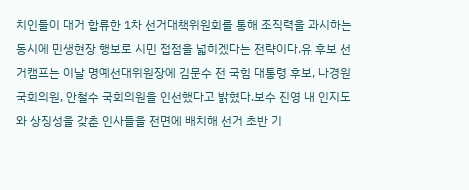치인들이 대거 합류한 1차 선거대책위원회를 통해 조직력을 과시하는 동시에 민생현장 행보로 시민 접점을 넓히겠다는 전략이다.유 후보 선거캠프는 이날 명예선대위원장에 김문수 전 국힘 대통령 후보, 나경원 국회의원, 안철수 국회의원을 인선했다고 밝혔다.보수 진영 내 인지도와 상징성을 갖춘 인사들을 전면에 배치해 선거 초반 기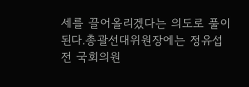세를 끌어올리겠다는 의도로 풀이된다.총괄선대위원장에는 정유섭 전 국회의원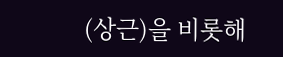(상근)을 비롯해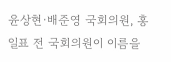윤상현·배준영 국회의원, 홍일표 전 국회의원이 이름을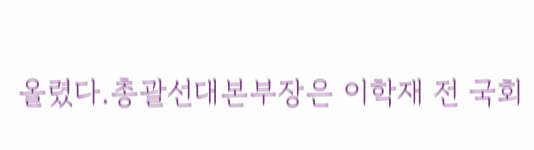올렸다.총괄선대본부장은 이학재 전 국회